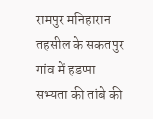रामपुर मनिहारान तहसील के सकतपुर गांव में हडप्पा सभ्यता की तांबे की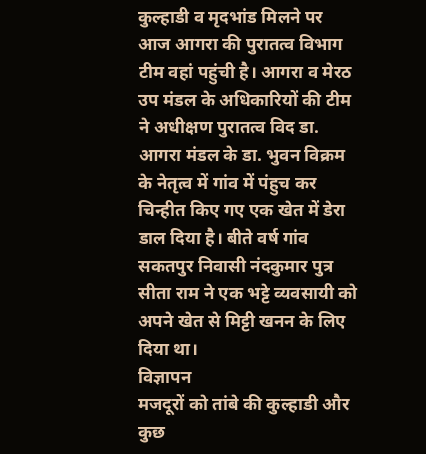कुल्हाडी व मृदभांड मिलने पर आज आगरा की पुरातत्व विभाग टीम वहां पहुंची है। आगरा व मेरठ उप मंडल के अधिकारियों की टीम ने अधीक्षण पुरातत्व विद डा. आगरा मंडल के डा. भुवन विक्रम के नेतृत्व में गांव में पंहुच कर चिन्हीत किए गए एक खेत में डेरा डाल दिया है। बीते वर्ष गांव सकतपुर निवासी नंदकुमार पुत्र सीता राम ने एक भट्टे व्यवसायी को अपने खेत से मिट्टी खनन के लिए दिया था।
विज्ञापन
मजदूरों को तांबे की कुल्हाडी और कुछ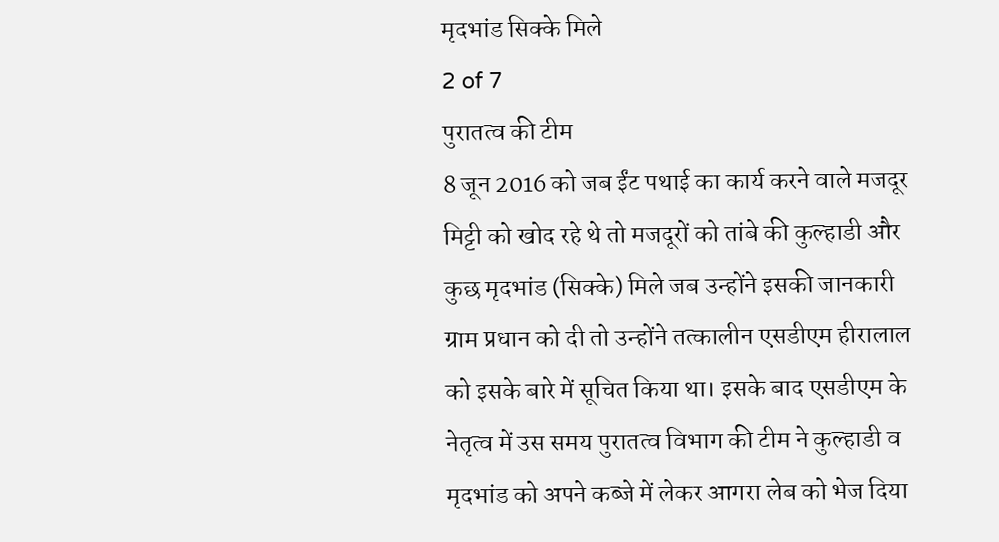मृदभांड सिक्के मिले
2 of 7
पुरातत्व की टीम
8 जून 2016 को जब ईंट पथाई का कार्य करने वाले मजदूर मिट्टी को खोद रहे थे तो मजदूरों को तांबे की कुल्हाडी और कुछ मृदभांड (सिक्के) मिले जब उन्होंने इसकी जानकारी ग्राम प्रधान को दी तो उन्होंने तत्कालीन एसडीएम हीरालाल को इसके बारे में सूचित किया था। इसके बाद एसडीएम के नेतृत्व में उस समय पुरातत्व विभाग की टीम ने कुल्हाडी व मृदभांड को अपने कब्जे में लेकर आगरा लेब को भेज दिया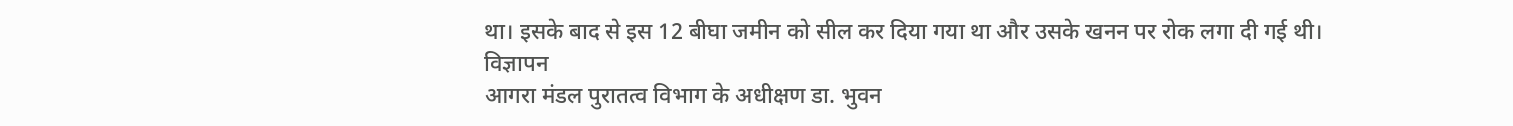था। इसके बाद से इस 12 बीघा जमीन को सील कर दिया गया था और उसके खनन पर रोक लगा दी गई थी।
विज्ञापन
आगरा मंडल पुरातत्व विभाग के अधीक्षण डा. भुवन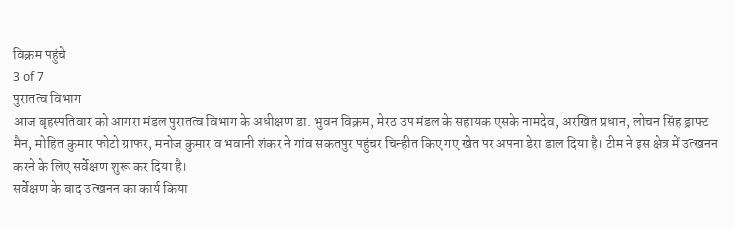विक्रम पहुंचे
3 of 7
पुरातत्व विभाग
आज बृहस्पतिवार को आगरा मंडल पुरातत्व विभाग के अधीक्षण डा. भुवन विक्रम, मेरठ उप मंडल के सहायक एसके नामदेव, अरखित प्रधान, लोचन सिंह ड्राफ्ट मैन, मोहित कुमार फोटो ग्राफर, मनोज कुमार व भवानी शंकर ने गांव सकतपुर पहुंचर चिन्हीत किए गए खेत पर अपना डेरा डाल दिया है। टीम ने इस क्षेत्र में उत्खनन करने के लिए सर्वेक्षण शुरू कर दिया है।
सर्वेक्षण के बाद उत्खनन का कार्य किया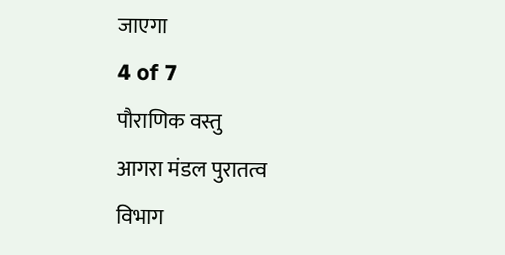जाएगा
4 of 7
पौराणिक वस्तु
आगरा मंडल पुरातत्व विभाग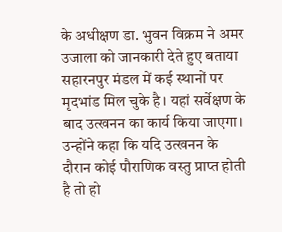के अधीक्षण डा. भुवन विक्रम ने अमर उजाला को जानकारी देते हुए बताया सहारनपुर मंडल में कई स्थानों पर मृदभांड मिल चुके है। यहां सर्वेक्षण के बाद उत्खनन का कार्य किया जाएगा। उन्होंने कहा कि यदि उत्खनन के दौरान कोई पौराणिक वस्तु प्राप्त होती है तो हो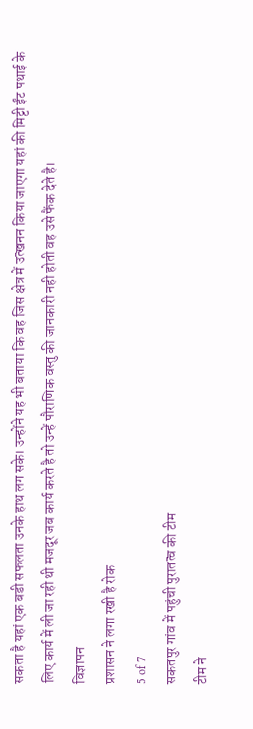सकता है यहां एक बडी सफलता उनके हाथ लग सके। उन्होंने यह भी बताया कि वह जिस क्षेत्र में उत्खनन किया जाएगा यहां की मिट्टी ईंट पथाई के लिए कार्य में ली जा रही थी मजदूर जब कार्य करते है तो उन्हें पौराणिक वस्तु की जानकारी नही होती वह उसे फैंक देते है।
विज्ञापन
प्रशासन ने लगा रखी है रोक
5 of 7
सकतपुर गांव में पहुंची पुरातत्व की टीम
टीम ने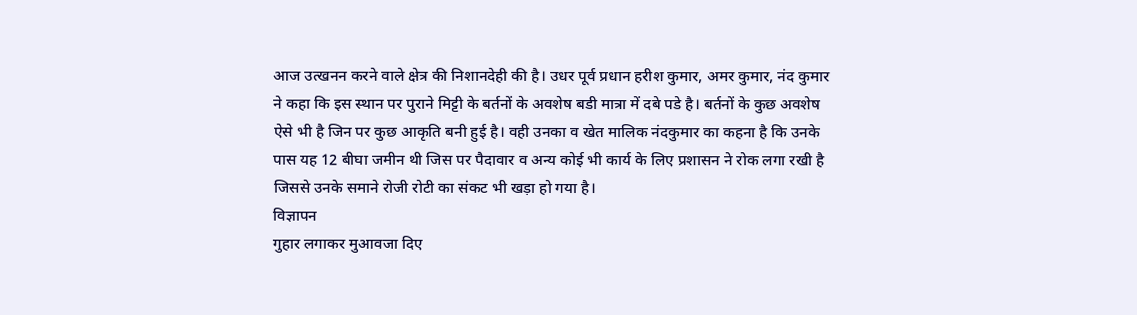आज उत्खनन करने वाले क्षेत्र की निशानदेही की है। उधर पूर्व प्रधान हरीश कुमार, अमर कुमार, नंद कुमार ने कहा कि इस स्थान पर पुराने मिट्टी के बर्तनों के अवशेष बडी मात्रा में दबे पडे है। बर्तनों के कुछ अवशेष ऐसे भी है जिन पर कुछ आकृति बनी हुई है। वही उनका व खेत मालिक नंदकुमार का कहना है कि उनके पास यह 12 बीघा जमीन थी जिस पर पैदावार व अन्य कोई भी कार्य के लिए प्रशासन ने रोक लगा रखी है जिससे उनके समाने रोजी रोटी का संकट भी खड़ा हो गया है।
विज्ञापन
गुहार लगाकर मुआवजा दिए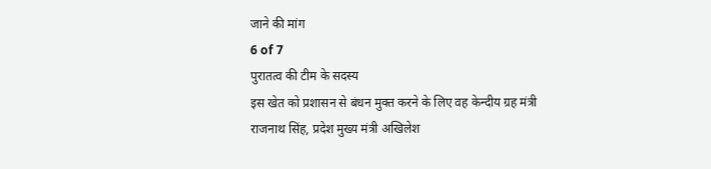जाने की मांग
6 of 7
पुरातत्व की टीम के सदस्य
इस खेत को प्रशासन से बंधन मुक्त करने के लिए वह केन्दीय ग्रह मंत्री राजनाथ सिंह, प्रदेश मुख्य मंत्री अखिलेश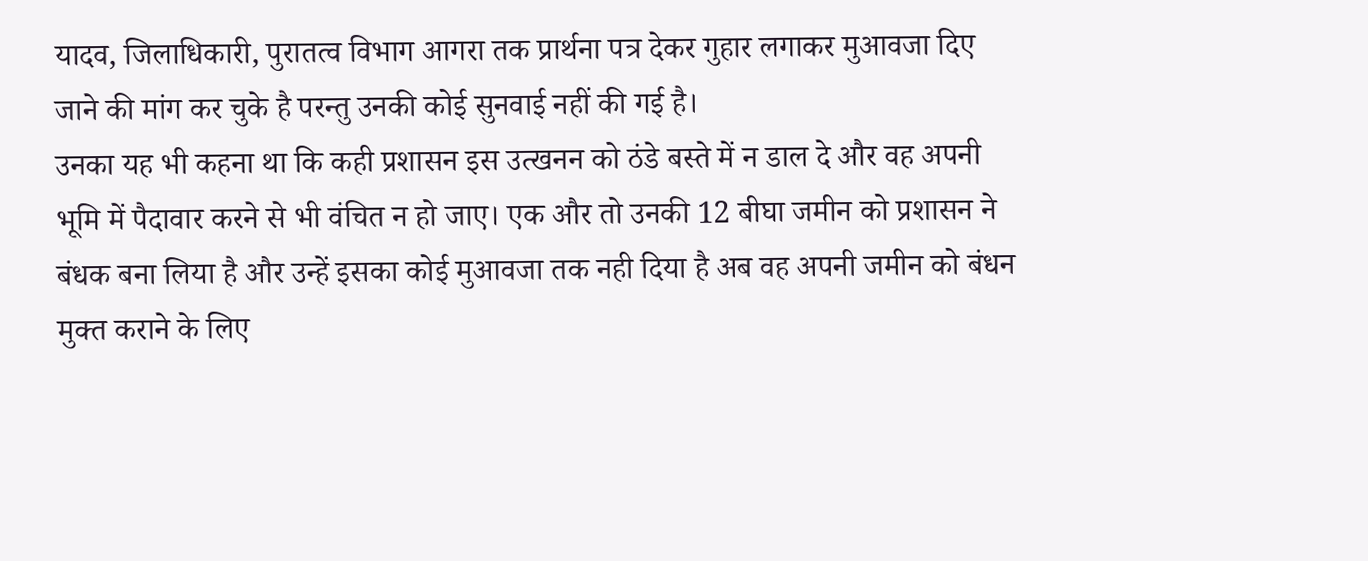यादव, जिलाधिकारी, पुरातत्व विभाग आगरा तक प्रार्थना पत्र देकर गुहार लगाकर मुआवजा दिए जाने की मांग कर चुके है परन्तु उनकी कोई सुनवाई नहीं की गई है।
उनका यह भी कहना था कि कही प्रशासन इस उत्खनन को ठंडे बस्ते में न डाल दे और वह अपनी भूमि में पैदावार करने से भी वंचित न हो जाए। एक और तो उनकी 12 बीघा जमीन को प्रशासन ने बंधक बना लिया है और उन्हें इसका कोई मुआवजा तक नही दिया है अब वह अपनी जमीन को बंधन मुक्त कराने के लिए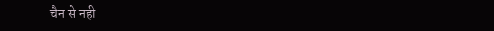चैन से नही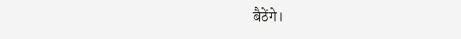बैठेंगे।